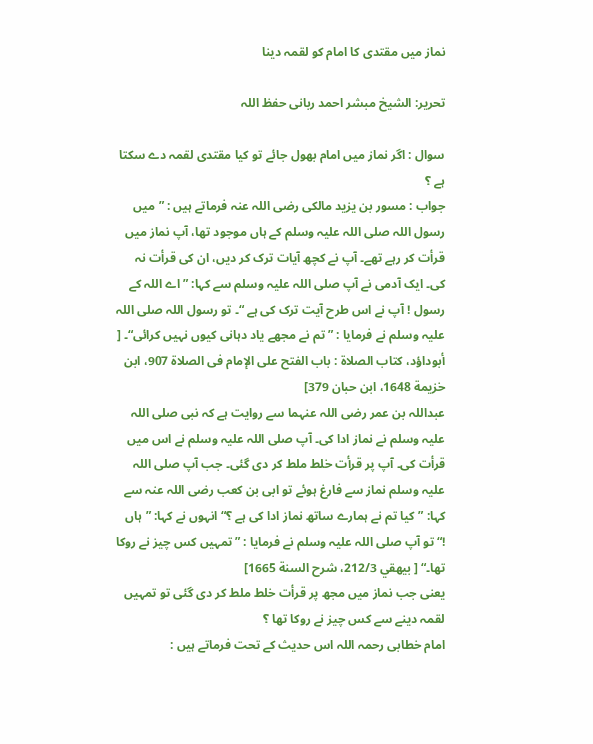نماز میں مقتدی کا امام کو لقمہ دینا

تحریر: الشیخ مبشر احمد ربانی حفظ اللہ

سوال : اگر نماز میں امام بھول جائے تو کیا مقتدی لقمہ دے سکتا ہے ؟
جواب : مسور بن یزید مالکی رضی اللہ عنہ فرماتے ہیں : ”میں رسول اللہ صلی اللہ علیہ وسلم کے ہاں موجود تھا، آپ نماز میں قرأت کر رہے تھے۔ آپ نے کچھ آیات ترک کر دیں، ان کی قرأت نہ کی۔ ایک آدمی نے آپ صلی اللہ علیہ وسلم سے کہا: ”اے اللہ کے رسول ! آپ نے اس طرح آیت ترک کی ہے “۔ تو رسول اللہ صلی اللہ علیہ وسلم نے فرمایا : ”تم نے مجھے یاد دہانی کیوں نہیں کرائی“۔ [ أبوداؤد، كتاب الصلاة : باب الفتح على الإمام فى الصلاة 907، ابن خزيمة 1648، ابن حبان 379]
عبداللہ بن عمر رضی اللہ عنہما سے روایت ہے کہ نبی صلی اللہ علیہ وسلم نے نماز ادا کی۔ آپ صلی اللہ علیہ وسلم نے اس میں قرأت کی۔ آپ پر قرأت خلط ملط کر دی گئی۔ جب آپ صلی اللہ علیہ وسلم نماز سے فارغ ہوئے تو ابی بن کعب رضی اللہ عنہ سے کہا: ”کیا تم نے ہمارے ساتھ نماز ادا کی ہے ؟“ انہوں نے کہا: ”ہاں !“ تو آپ صلی اللہ علیہ وسلم نے فرمایا : ”تمہیں کس چیز نے روکا تھا۔“ [ بيهقي 212/3، شرح السنة 1665]
یعنی جب نماز میں مجھ پر قرأت خلط ملط کر دی گئی تو تمہیں لقمہ دینے سے کس چیز نے روکا تھا ؟
امام خطابی رحمہ اللہ اس حدیث کے تحت فرماتے ہیں :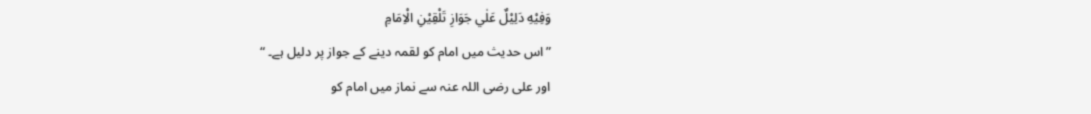وَفِيْهِ دَلِيْلٌ عَلٰي جَوَازِ تَلْقِيْنِ الْاِمَامِ
”اس حدیث میں امام کو لقمہ دینے کے جواز پر دلیل ہے۔ “
اور علی رضی اللہ عنہ سے نماز میں امام کو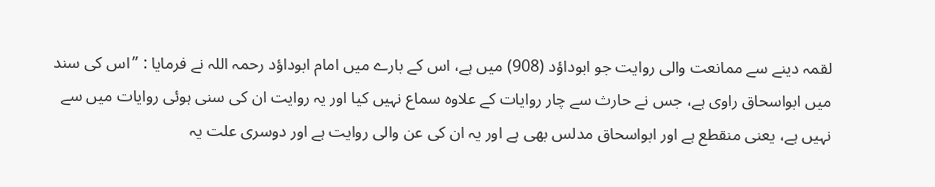لقمہ دینے سے ممانعت والی روایت جو ابوداؤد (908) میں ہے، اس کے بارے میں امام ابوداؤد رحمہ اللہ نے فرمایا : ”اس کی سند میں ابواسحاق راوی ہے، جس نے حارث سے چار روایات کے علاوہ سماع نہیں کیا اور یہ روایت ان کی سنی ہوئی روایات میں سے نہیں ہے، یعنی منقطع ہے اور ابواسحاق مدلس بھی ہے اور یہ ان کی عن والی روایت ہے اور دوسری علت یہ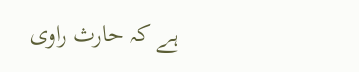ہے کہ حارث راوی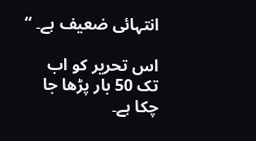انتہائی ضعیف ہے۔ “

اس تحریر کو اب تک 50 بار پڑھا جا چکا ہے۔